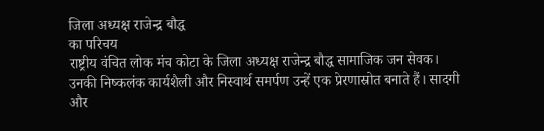जिला अध्यक्ष राजेन्द्र बौद्ध
का परिचय
राष्ट्रीय वंचित लोक मंच कोटा के जिला अध्यक्ष राजेन्द्र बौद्ध सामाजिक जन सेवक। उनकी निष्कलंक कार्यशैली और निस्वार्थ समर्पण उन्हें एक प्रेरणास्रोत बनाते हैं। सादगी और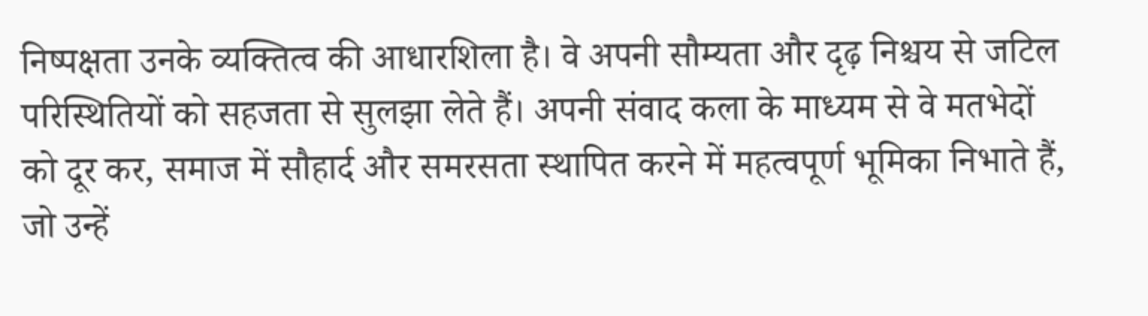निष्पक्षता उनके व्यक्तित्व की आधारशिला है। वे अपनी सौम्यता और दृढ़ निश्चय से जटिल परिस्थितियों को सहजता से सुलझा लेते हैं। अपनी संवाद कला के माध्यम से वे मतभेदों को दूर कर, समाज में सौहार्द और समरसता स्थापित करने में महत्वपूर्ण भूमिका निभाते हैं, जो उन्हें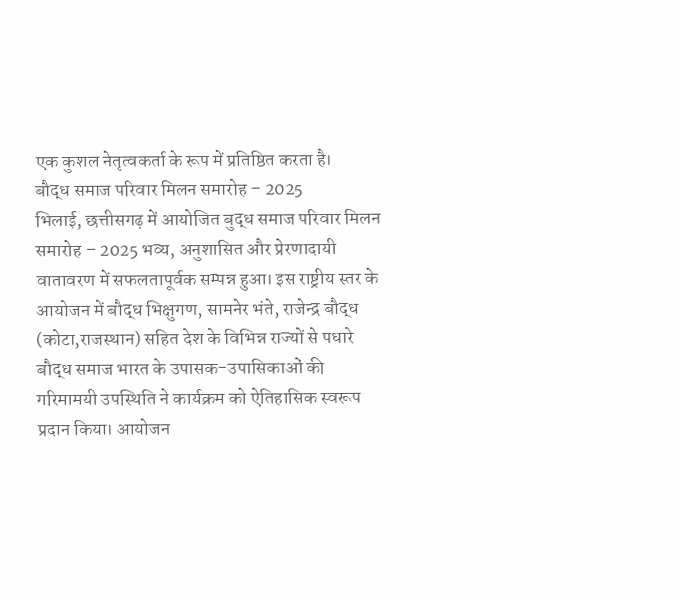एक कुशल नेतृत्वकर्ता के रूप में प्रतिष्ठित करता है।
बौद्ध समाज परिवार मिलन समारोह – 2025
भिलाई, छत्तीसगढ़ में आयोजित बुद्ध समाज परिवार मिलन समारोह – 2025 भव्य, अनुशासित और प्रेरणादायी वातावरण में सफलतापूर्वक सम्पन्न हुआ। इस राष्ट्रीय स्तर के आयोजन में बौद्ध भिक्षुगण, सामनेर भंते, राजेन्द्र बौद्ध (कोटा,राजस्थान) सहित देश के विभिन्न राज्यों से पधारे बौद्ध समाज भारत के उपासक-उपासिकाओं की गरिमामयी उपस्थिति ने कार्यक्रम को ऐतिहासिक स्वरूप प्रदान किया। आयोजन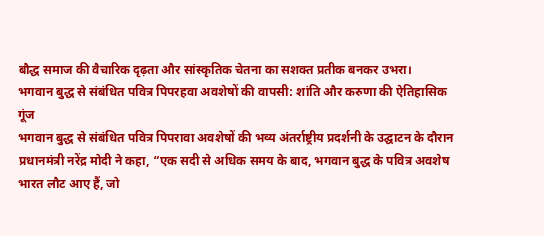बौद्ध समाज की वैचारिक दृढ़ता और सांस्कृतिक चेतना का सशक्त प्रतीक बनकर उभरा।
भगवान बुद्ध से संबंधित पवित्र पिपरहवा अवशेषों की वापसी: शांति और करुणा की ऐतिहासिक गूंज
भगवान बुद्ध से संबंधित पवित्र पिपरावा अवशेषों की भव्य अंतर्राष्ट्रीय प्रदर्शनी के उद्घाटन के दौरान प्रधानमंत्री नरेंद्र मोदी ने कहा, “एक सदी से अधिक समय के बाद, भगवान बुद्ध के पवित्र अवशेष भारत लौट आए हैं, जो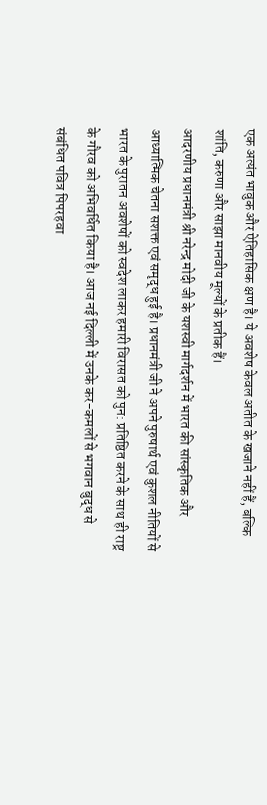एक अत्यंत भावुक और ऐतिहासिक क्षण है। ये अवशेष केवल अतीत के खजाने नहीं हैं, बल्कि शांति, करुणा और साझा मानवीय मूल्यों के प्रतीक हैं।
आदरणीय प्रधानमंत्री श्री नरेन्द्र मोदी जी के यशस्वी मार्गदर्शन में भारत की सांस्कृतिक और आध्यात्मिक चेतना सशक्त एवं समृद्ध हुई है। प्रधानमंत्री जी ने अपने पुरुषार्थ एवं कुशल नीतियों से भारत के पुरातन अवशेषों को स्वदेश लाकर हमारी विरासत को पुन: प्रतिष्ठित करने के साथ ही राष्ट्र के गौरव को अभिवर्धित किया है। आज नई दिल्ली में उनके कर-कमलों से भगवान बुद्ध से संबंधित पवित्र पिपरहवा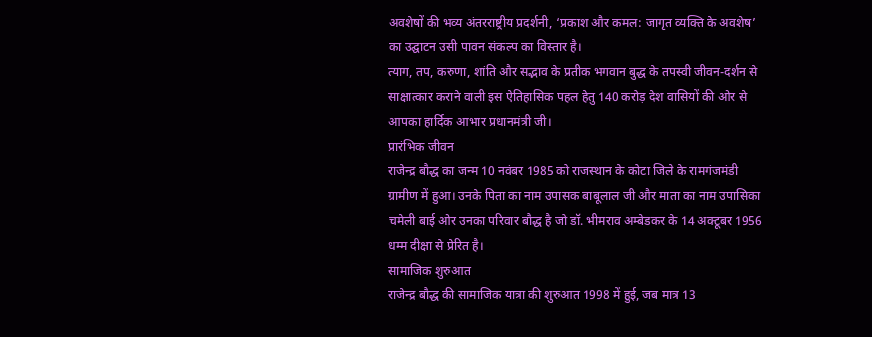अवशेषों की भव्य अंतरराष्ट्रीय प्रदर्शनी, ‘प्रकाश और कमल: जागृत व्यक्ति के अवशेष’ का उद्घाटन उसी पावन संकल्प का विस्तार है।
त्याग, तप, करुणा, शांति और सद्भाव के प्रतीक भगवान बुद्ध के तपस्वी जीवन-दर्शन से साक्षात्कार कराने वाली इस ऐतिहासिक पहल हेतु 140 करोड़ देश वासियों की ओर से आपका हार्दिक आभार प्रधानमंत्री जी।
प्रारंभिक जीवन
राजेन्द्र बौद्ध का जन्म 10 नवंबर 1985 को राजस्थान के कोटा जिले के रामगंजमंडी ग्रामीण में हुआ। उनके पिता का नाम उपासक बाबूलाल जी और माता का नाम उपासिका चमेली बाई ओर उनका परिवार बौद्ध है जो डॉ. भीमराव अम्बेडकर के 14 अक्टूबर 1956 धम्म दीक्षा से प्रेरित है।
सामाजिक शुरुआत
राजेन्द्र बौद्ध की सामाजिक यात्रा की शुरुआत 1998 में हुई, जब मात्र 13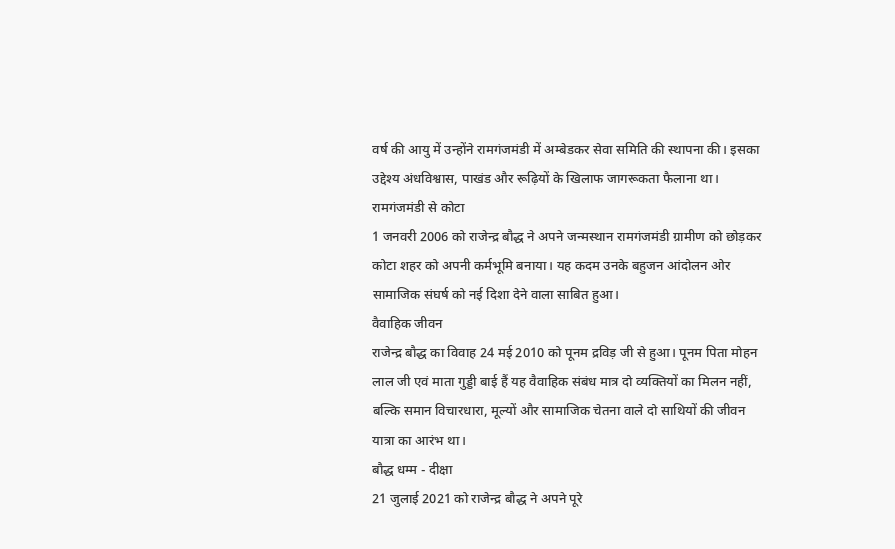वर्ष की आयु में उन्होंने रामगंजमंडी में अम्बेडकर सेवा समिति की स्थापना की। इसका उद्देश्य अंधविश्वास, पाखंड और रूढ़ियों के खिलाफ जागरूकता फैलाना था।
रामगंजमंडी से कोटा
1 जनवरी 2006 को राजेन्द्र बौद्ध ने अपने जन्मस्थान रामगंजमंडी ग्रामीण को छोड़कर कोटा शहर को अपनी कर्मभूमि बनाया। यह कदम उनके बहुजन आंदोलन ओर सामाजिक संघर्ष को नई दिशा देने वाला साबित हुआ।
वैवाहिक जीवन
राजेन्द्र बौद्ध का विवाह 24 मई 2010 को पूनम द्रविड़ जी से हुआ। पूनम पिता मोहन लाल जी एवं माता गुड्डी बाई हैं यह वैवाहिक संबंध मात्र दो व्यक्तियों का मिलन नहीं, बल्कि समान विचारधारा, मूल्यों और सामाजिक चेतना वाले दो साथियों की जीवन यात्रा का आरंभ था।
बौद्ध धम्म - दीक्षा
21 जुलाई 2021 को राजेन्द्र बौद्ध ने अपने पूरे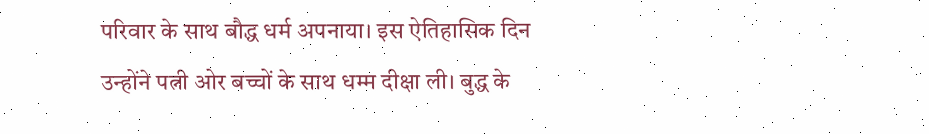परिवार के साथ बौद्ध धर्म अपनाया। इस ऐतिहासिक दिन उन्होंने पत्नी ओर बच्चों के साथ धम्म दीक्षा ली। बुद्ध के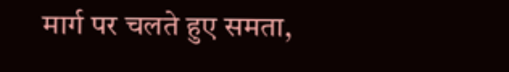मार्ग पर चलते हुए समता,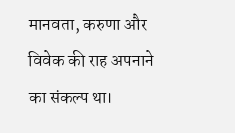मानवता, करुणा और विवेक की राह अपनाने का संकल्प था।